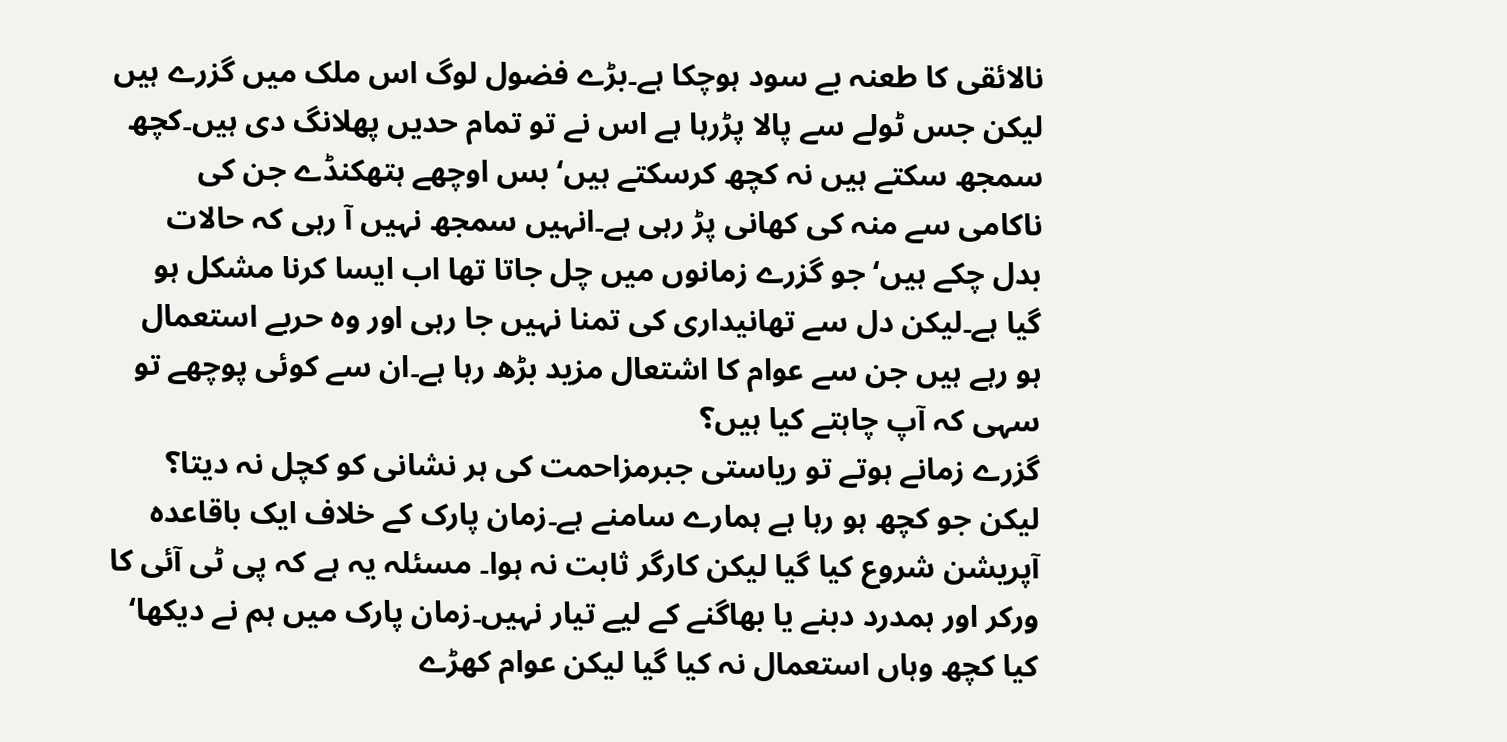نالائقی کا طعنہ بے سود ہوچکا ہے۔بڑے فضول لوگ اس ملک میں گزرے ہیں لیکن جس ٹولے سے پالا پڑرہا ہے اس نے تو تمام حدیں پھلانگ دی ہیں۔کچھ سمجھ سکتے ہیں نہ کچھ کرسکتے ہیں‘ بس اوچھے ہتھکنڈے جن کی ناکامی سے منہ کی کھانی پڑ رہی ہے۔انہیں سمجھ نہیں آ رہی کہ حالات بدل چکے ہیں‘ جو گزرے زمانوں میں چل جاتا تھا اب ایسا کرنا مشکل ہو گیا ہے۔لیکن دل سے تھانیداری کی تمنا نہیں جا رہی اور وہ حربے استعمال ہو رہے ہیں جن سے عوام کا اشتعال مزید بڑھ رہا ہے۔ان سے کوئی پوچھے تو سہی کہ آپ چاہتے کیا ہیں؟
گزرے زمانے ہوتے تو ریاستی جبرمزاحمت کی ہر نشانی کو کچل نہ دیتا؟ لیکن جو کچھ ہو رہا ہے ہمارے سامنے ہے۔زمان پارک کے خلاف ایک باقاعدہ آپریشن شروع کیا گیا لیکن کارگر ثابت نہ ہوا۔ مسئلہ یہ ہے کہ پی ٹی آئی کا ورکر اور ہمدرد دبنے یا بھاگنے کے لیے تیار نہیں۔زمان پارک میں ہم نے دیکھا‘ کیا کچھ وہاں استعمال نہ کیا گیا لیکن عوام کھڑے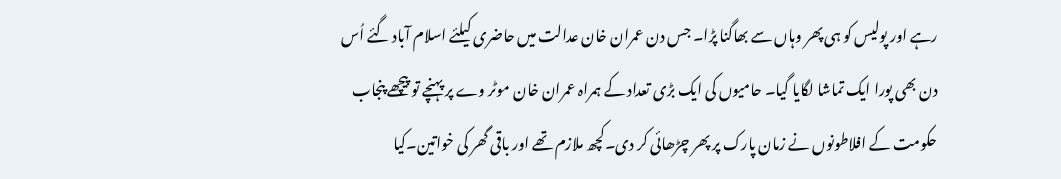رہے اور پولیس کو ہی پھر وہاں سے بھاگنا پڑا۔ جس دن عمران خان عدالت میں حاضری کیلئے اسلام آباد گئے اُس دن بھی پورا ایک تماشا لگایا گیا۔ حامیوں کی ایک بڑی تعداد کے ہمراہ عمران خان موٹر وے پر پہنچے تو پیچھے پنجاب حکومت کے افلاطونوں نے زمان پارک پر پھر چڑھائی کر دی۔کچھ ملازم تھے اور باقی گھر کی خواتین۔کیا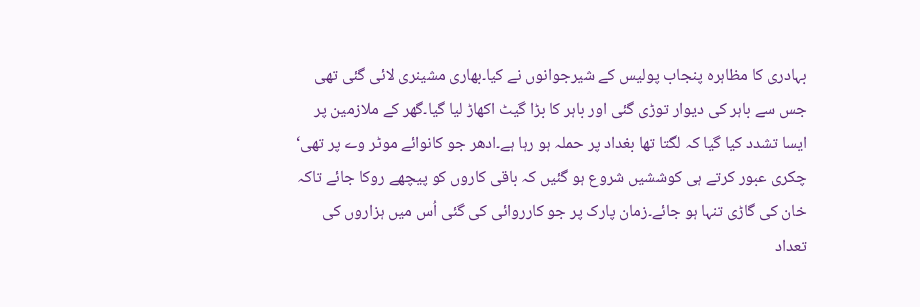بہادری کا مظاہرہ پنجاب پولیس کے شیرجوانوں نے کیا۔بھاری مشینری لائی گئی تھی جس سے باہر کی دیوار توڑی گئی اور باہر کا بڑا گیٹ اکھاڑ لیا گیا۔گھر کے ملازمین پر ایسا تشدد کیا گیا کہ لگتا تھا بغداد پر حملہ ہو رہا ہے۔ادھر جو کانوائے موٹر وے پر تھی‘ چکری عبور کرتے ہی کوششیں شروع ہو گئیں کہ باقی کاروں کو پیچھے روکا جائے تاکہ خان کی گاڑی تنہا ہو جائے۔زمان پارک پر جو کارروائی کی گئی اُس میں ہزاروں کی تعداد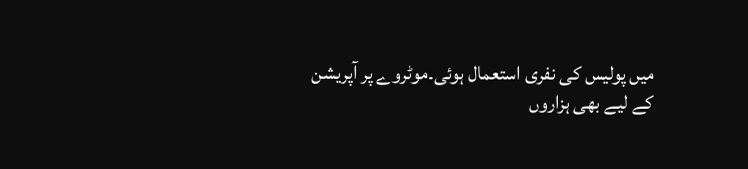میں پولیس کی نفری استعمال ہوئی۔موٹروے پر آپریشن کے لیے بھی ہزاروں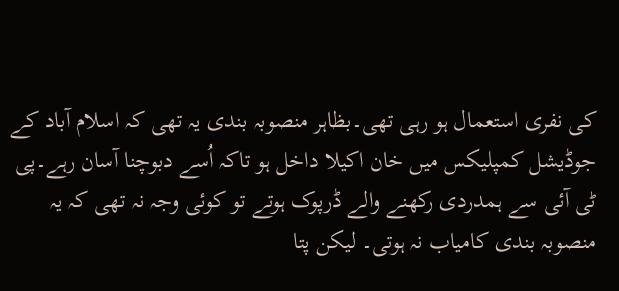کی نفری استعمال ہو رہی تھی۔بظاہر منصوبہ بندی یہ تھی کہ اسلام آباد کے جوڈیشل کمپلیکس میں خان اکیلا داخل ہو تاکہ اُسے دبوچنا آسان رہے۔پی ٹی آئی سے ہمدردی رکھنے والے ڈرپوک ہوتے تو کوئی وجہ نہ تھی کہ یہ منصوبہ بندی کامیاب نہ ہوتی۔ لیکن پتا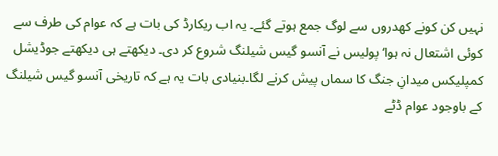نہیں کن کونے کھدروں سے لوگ جمع ہوتے گئے۔ یہ اب ریکارڈ کی بات ہے کہ عوام کی طرف سے کوئی اشتعال نہ ہوا‘ پولیس نے آنسو گیس شیلنگ شروع کر دی۔ دیکھتے ہی دیکھتے جوڈیشل کمپلیکس میدانِ جنگ کا سماں پیش کرنے لگا۔بنیادی بات یہ ہے کہ تاریخی آنسو گیس شیلنگ کے باوجود عوام ڈٹے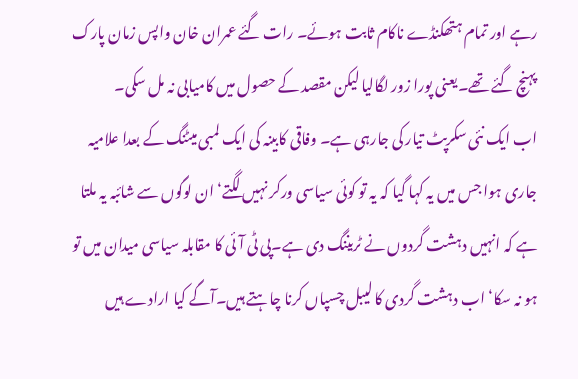رہے اور تمام ہتھکنڈے ناکام ثابت ہوئے۔ رات گئے عمران خان واپس زمان پارک پہنچ گئے تھے۔یعنی پورا زور لگالیا لیکن مقصد کے حصول میں کامیابی نہ مل سکی۔
اب ایک نئی سکرپٹ تیار کی جارہی ہے۔ وفاقی کابینہ کی ایک لمبی میٹنگ کے بعدا علامیہ جاری ہوا جس میں یہ کہا گیا کہ یہ تو کوئی سیاسی ورکر نہیں لگتے‘ ان لوگوں سے شائبہ یہ ملتا ہے کہ انہیں دہشت گردوں نے ٹریننگ دی ہے۔پی ٹی آئی کا مقابلہ سیاسی میدان میں تو ہو نہ سکا‘ اب دہشت گردی کا لیبل چسپاں کرنا چاہتے ہیں۔آگے کیا ارادے ہیں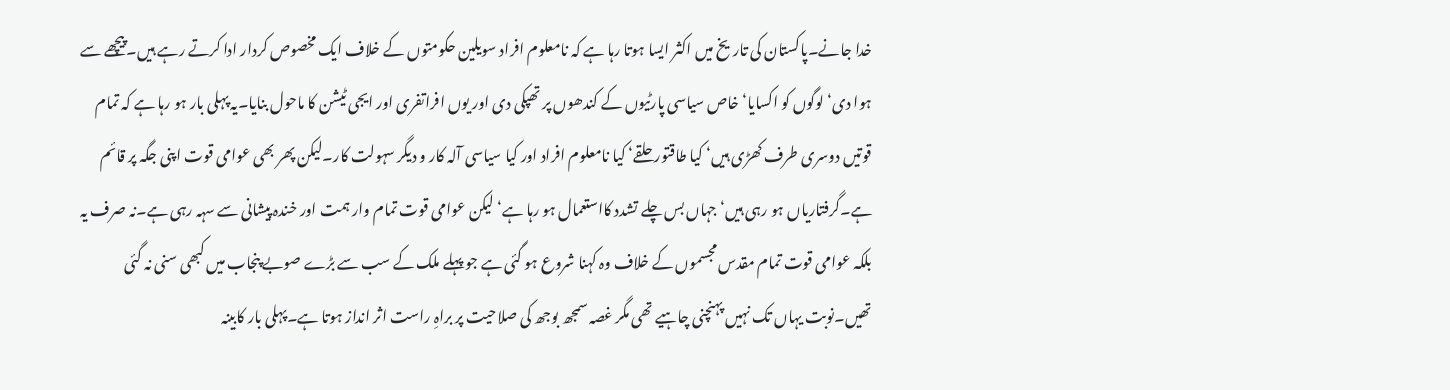خدا جانے۔پاکستان کی تاریخ میں اکثر ایسا ہوتا رہا ہے کہ نامعلوم افراد سویلین حکومتوں کے خلاف ایک مخصوص کردار ادا کرتے رہے ہیں۔پیچھے سے ہوا دی‘ لوگوں کو اکسایا‘ خاص سیاسی پارٹیوں کے کندھوں پر تھپکی دی اور یوں افراتفری اور ایجی ٹیشن کا ماحول بنایا۔یہ پہلی بار ہو رہا ہے کہ تمام قوتیں دوسری طرف کھڑی ہیں‘ کیا طاقتور حلقے‘ کیا نامعلوم افراد اور کیا سیاسی آلہ کار و دیگر سہولت کار۔لیکن پھر بھی عوامی قوت اپنی جگہ پر قائم ہے۔گرفتاریاں ہو رہی ہیں‘ جہاں بس چلے تشدد کااستعمال ہو رہا ہے‘ لیکن عوامی قوت تمام وار ہمت اور خندہ پیشانی سے سہہ رہی ہے۔نہ صرف یہ بلکہ عوامی قوت تمام مقدس مجسموں کے خلاف وہ کہنا شروع ہو گئی ہے جو پہلے ملک کے سب سے بڑے صوبے پنجاب میں کبھی سنی نہ گئی تھیں۔نوبت یہاں تک نہیں پہنچنی چاہیے تھی مگر غصہ سمجھ بوجھ کی صلاحیت پر براہِ راست اثر انداز ہوتا ہے۔پہلی بار کابینہ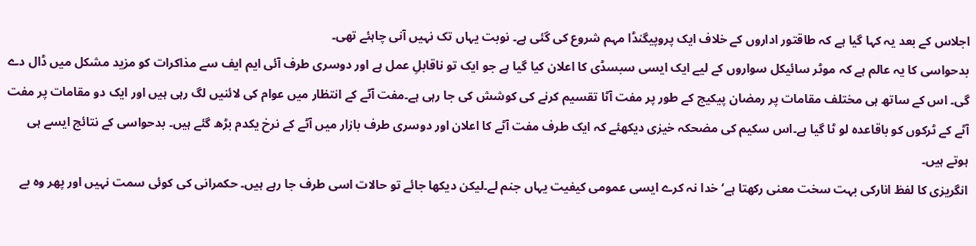اجلاس کے بعد یہ کہا گیا ہے کہ طاقتور اداروں کے خلاف ایک پروپیگنڈا مہم شروع کی گئی ہے۔ نوبت یہاں تک نہیں آنی چاہئے تھی۔
بدحواسی کا یہ عالم ہے کہ موٹر سائیکل سواروں کے لیے ایک ایسی سبسڈی کا اعلان کیا گیا ہے جو ایک تو ناقابلِ عمل ہے اور دوسری طرف آئی ایم ایف سے مذاکرات کو مزید مشکل میں ڈال دے گی۔ اس کے ساتھ ہی مختلف مقامات پر رمضان پیکیج کے طور پر مفت آٹا تقسیم کرنے کی کوشش کی جا رہی ہے۔مفت آٹے کے انتظار میں عوام کی لائنیں لگ رہی ہیں اور ایک دو مقامات پر مفت آٹے کے ٹرکوں کو باقاعدہ لو ٹا گیا ہے۔اس سکیم کی مضحکہ خیزی دیکھئے کہ ایک طرف مفت آٹے کا اعلان اور دوسری طرف بازار میں آٹے کے نرخ یکدم بڑھ گئے ہیں۔ بدحواسی کے نتائج ایسے ہی ہوتے ہیں۔
انگریزی کا لفظ انارکی بہت سخت معنی رکھتا ہے‘ خدا نہ کرے ایسی عمومی کیفیت یہاں جنم لے۔لیکن دیکھا جائے تو حالات اسی طرف جا رہے ہیں۔ حکمرانی کی کوئی سمت نہیں اور پھر وہ بے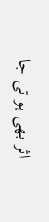اثر بھی ہو تی جا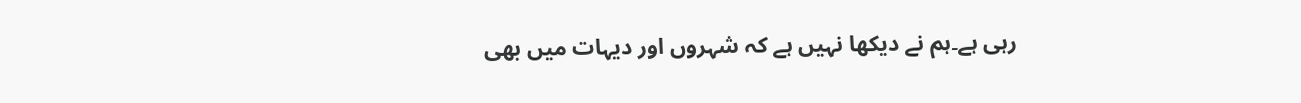رہی ہے۔ہم نے دیکھا نہیں ہے کہ شہروں اور دیہات میں بھی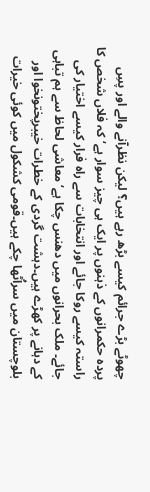چھوٹے بڑے جرائم کیسے بڑھ رہے ہیں؟ لیکن نظرآنے والے اور پسِ پردہ حکمرانوں کے ذہنوں پر ایک ہی چیز سوار ہے‘ کہ فلاں شخص کا راستہ کیسے روکا جائے اور انتخابات سے راہ فرار کیسے اختیار کی جائے۔ ملک بحرانوں میں دھنس چکا ہے‘معاشی لحاظ سے ہم تباہی کے دہانے پر کھڑے ہیں۔دہشت گردی کے خطرات خیبرپختونخوا اور بلوچستان میں سراُٹھا چکے ہیں۔قومی کشکول میں کوئی خیرات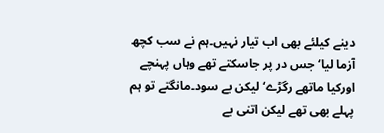دینے کیلئے بھی اب تیار نہیں۔ہم نے سب کچھ آزما لیا‘ جس در پر جاسکتے تھے وہاں پہنچے اورکیا ماتھے رگڑے‘ لیکن بے سود۔مانگتے تو ہم پہلے بھی تھے لیکن اتنی بے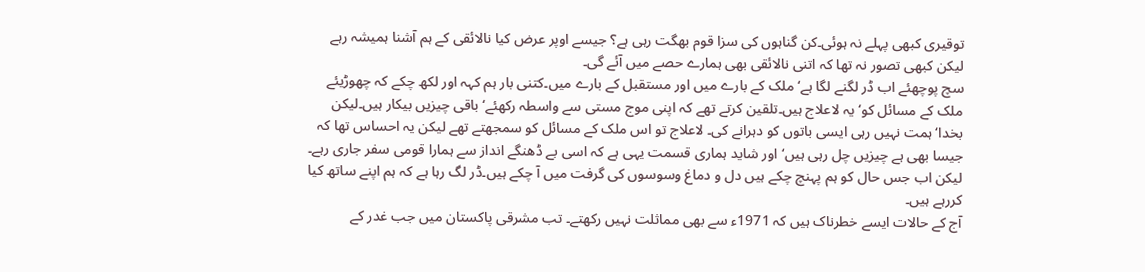توقیری کبھی پہلے نہ ہوئی۔کن گناہوں کی سزا قوم بھگت رہی ہے؟ جیسے اوپر عرض کیا نالائقی کے ہم آشنا ہمیشہ رہے لیکن کبھی تصور نہ تھا کہ اتنی نالائقی بھی ہمارے حصے میں آئے گی۔
سچ پوچھئے اب ڈر لگنے لگا ہے‘ ملک کے بارے میں اور مستقبل کے بارے میں۔کتنی بار ہم کہہ اور لکھ چکے کہ چھوڑیئے ملک کے مسائل کو‘ یہ لاعلاج ہیں۔تلقین کرتے تھے کہ اپنی موج مستی سے واسطہ رکھئے‘ باقی چیزیں بیکار ہیں۔لیکن بخدا‘ ہمت نہیں رہی ایسی باتوں کو دہرانے کی۔ لاعلاج تو اس ملک کے مسائل کو سمجھتے تھے لیکن یہ احساس تھا کہ جیسا بھی ہے چیزیں چل رہی ہیں‘اور شاید ہماری قسمت یہی ہے کہ اسی بے ڈھنگے انداز سے ہمارا قومی سفر جاری رہے۔ لیکن اب جس حال کو ہم پہنچ چکے ہیں دل و دماغ وسوسوں کی گرفت میں آ چکے ہیں۔ڈر لگ رہا ہے کہ ہم اپنے ساتھ کیا کررہے ہیں۔
آج کے حالات ایسے خطرناک ہیں کہ 1971ء سے بھی مماثلت نہیں رکھتے۔ تب مشرقی پاکستان میں جب غدر کے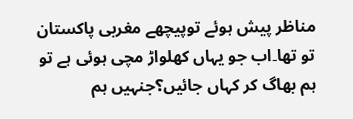مناظر پیش ہوئے توپیچھے مغربی پاکستان تو تھا۔اب جو یہاں کھلواڑ مچی ہوئی ہے تو ہم بھاگ کر کہاں جائیں؟جنہیں ہم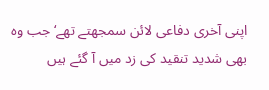اپنی آخری دفاعی لائن سمجھتے تھے‘ جب وہ بھی شدید تنقید کی زد میں آ گئے ہیں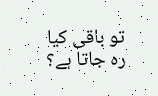تو باقی کیا رہ جاتا ہے؟